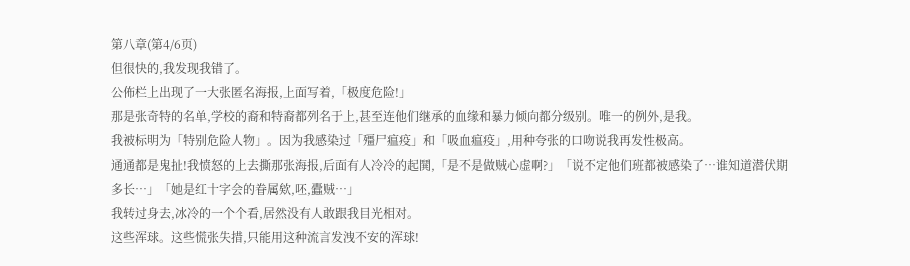第八章(第4/6页)
但很快的,我发现我错了。
公佈栏上出现了一大张匿名海报,上面写着,「极度危险!」
那是张奇特的名单,学校的裔和特裔都列名于上,甚至连他们继承的血缘和暴力倾向都分级别。唯一的例外,是我。
我被标明为「特别危险人物」。因为我感染过「殭尸瘟疫」和「吸血瘟疫」,用种夸张的口吻说我再发性极高。
通通都是鬼扯!我愤怒的上去撕那张海报,后面有人冷冷的起鬨,「是不是做贼心虚啊?」「说不定他们班都被感染了…谁知道潜伏期多长…」「她是红十字会的眷属欸,呸,蠹贼…」
我转过身去,冰冷的一个个看,居然没有人敢跟我目光相对。
这些浑球。这些慌张失措,只能用这种流言发洩不安的浑球!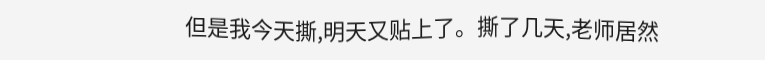但是我今天撕,明天又贴上了。撕了几天,老师居然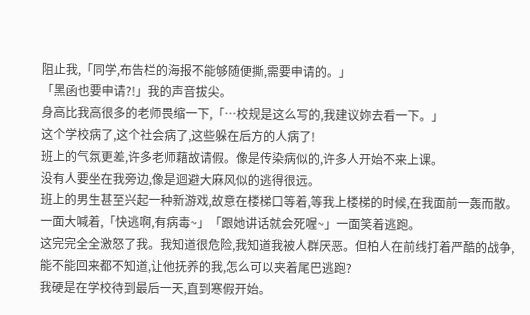阻止我,「同学,布告栏的海报不能够随便撕,需要申请的。」
「黑函也要申请?!」我的声音拔尖。
身高比我高很多的老师畏缩一下,「…校规是这么写的,我建议妳去看一下。」
这个学校病了,这个社会病了,这些躲在后方的人病了!
班上的气氛更差,许多老师藉故请假。像是传染病似的,许多人开始不来上课。
没有人要坐在我旁边,像是迴避大麻风似的逃得很远。
班上的男生甚至兴起一种新游戏,故意在楼梯口等着,等我上楼梯的时候,在我面前一轰而散。一面大喊着,「快逃啊,有病毒~」「跟她讲话就会死喔~」一面笑着逃跑。
这完完全全激怒了我。我知道很危险,我知道我被人群厌恶。但柏人在前线打着严酷的战争,能不能回来都不知道,让他抚养的我,怎么可以夹着尾巴逃跑?
我硬是在学校待到最后一天,直到寒假开始。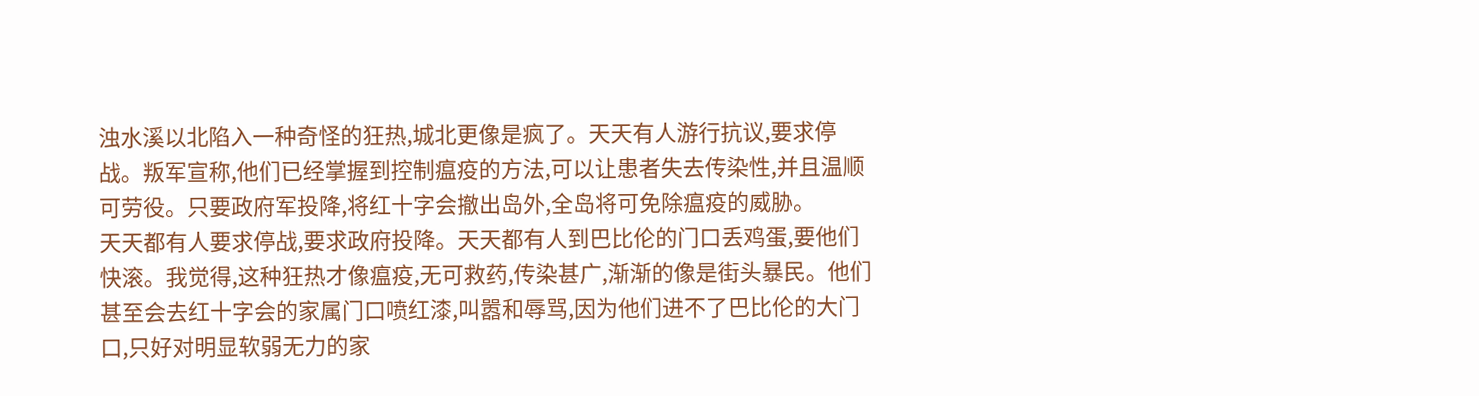浊水溪以北陷入一种奇怪的狂热,城北更像是疯了。天天有人游行抗议,要求停战。叛军宣称,他们已经掌握到控制瘟疫的方法,可以让患者失去传染性,并且温顺可劳役。只要政府军投降,将红十字会撤出岛外,全岛将可免除瘟疫的威胁。
天天都有人要求停战,要求政府投降。天天都有人到巴比伦的门口丢鸡蛋,要他们快滚。我觉得,这种狂热才像瘟疫,无可救药,传染甚广,渐渐的像是街头暴民。他们甚至会去红十字会的家属门口喷红漆,叫嚣和辱骂,因为他们进不了巴比伦的大门口,只好对明显软弱无力的家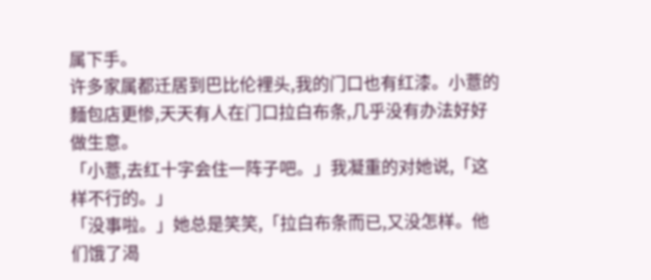属下手。
许多家属都迁居到巴比伦裡头,我的门口也有红漆。小薏的麵包店更惨,天天有人在门口拉白布条,几乎没有办法好好做生意。
「小薏,去红十字会住一阵子吧。」我凝重的对她说,「这样不行的。」
「没事啦。」她总是笑笑,「拉白布条而已,又没怎样。他们饿了渴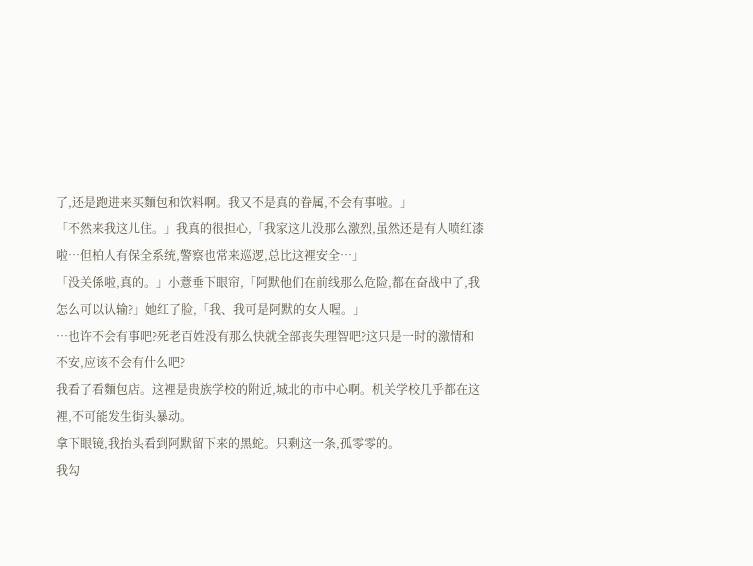了,还是跑进来买麵包和饮料啊。我又不是真的眷属,不会有事啦。」
「不然来我这儿住。」我真的很担心,「我家这儿没那么激烈,虽然还是有人喷红漆啦…但柏人有保全系统,警察也常来巡逻,总比这裡安全…」
「没关係啦,真的。」小薏垂下眼帘,「阿默他们在前线那么危险,都在奋战中了,我怎么可以认输?」她红了脸,「我、我可是阿默的女人喔。」
…也许不会有事吧?死老百姓没有那么快就全部丧失理智吧?这只是一时的激情和不安,应该不会有什么吧?
我看了看麵包店。这裡是贵族学校的附近,城北的市中心啊。机关学校几乎都在这裡,不可能发生街头暴动。
拿下眼镜,我抬头看到阿默留下来的黑蛇。只剩这一条,孤零零的。
我勾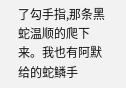了勾手指,那条黑蛇温顺的爬下来。我也有阿默给的蛇鳞手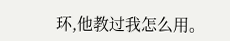环,他教过我怎么用。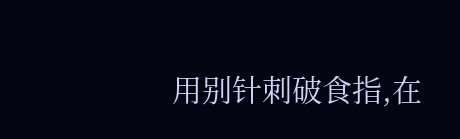用别针刺破食指,在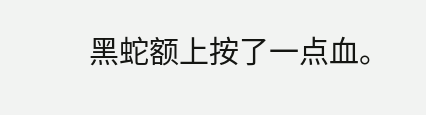黑蛇额上按了一点血。